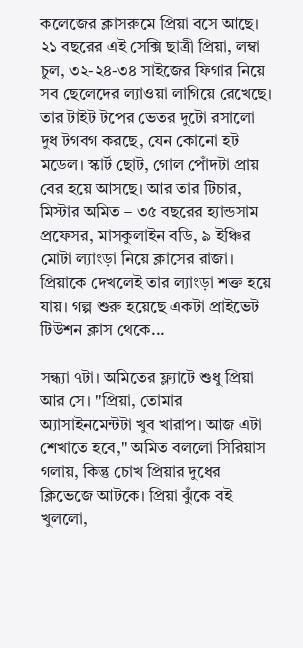কলেজের ক্লাসরুমে প্রিয়া বসে আছে। ২১ বছরের এই সেক্সি ছাত্রী প্রিয়া, লম্বা চুল, ৩২-২৪-৩৪ সাইজের ফিগার নিয়ে সব ছেলেদের ল্যাওয়া লাগিয়ে রেখেছে। তার টাইট টপের ভেতর দুটো রসালো দুধ টগবগ করছে, যেন কোনো হট মডেল। স্কার্ট ছোট, গোল পোঁদটা প্রায় বের হয়ে আসছে। আর তার টিচার, মিস্টার অমিত – ৩৫ বছরের হ্যান্ডসাম প্রফেসর, মাসকুলাইন বডি, ৯ ইঞ্চির মোটা ল্যাংড়া নিয়ে ক্লাসের রাজা। প্রিয়াকে দেখলেই তার ল্যাংড়া শক্ত হয়ে যায়। গল্প শুরু হয়েছে একটা প্রাইভেট টিউশন ক্লাস থেকে...

সন্ধ্যা ৭টা। অমিতের ফ্ল্যাটে শুধু প্রিয়া আর সে। "প্রিয়া, তোমার অ্যাসাইনমেন্টটা খুব খারাপ। আজ এটা শেখাতে হবে," অমিত বললো সিরিয়াস গলায়, কিন্তু চোখ প্রিয়ার দুধের ক্লিভেজে আটকে। প্রিয়া ঝুঁকে বই খুললো,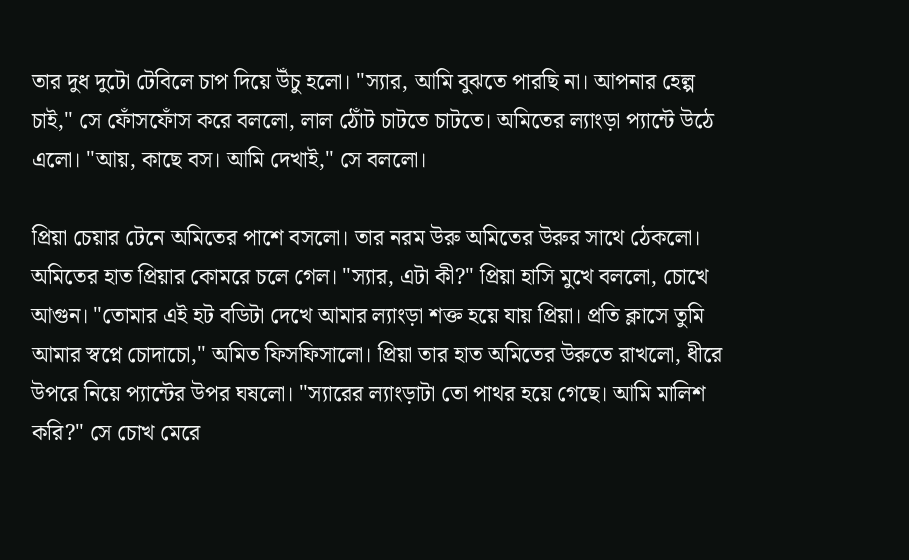তার দুধ দুটো টেবিলে চাপ দিয়ে উঁচু হলো। "স্যার, আমি বুঝতে পারছি না। আপনার হেল্প চাই," সে ফোঁসফোঁস করে বললো, লাল ঠোঁট চাটতে চাটতে। অমিতের ল্যাংড়া প্যান্টে উঠে এলো। "আয়, কাছে বস। আমি দেখাই," সে বললো।

প্রিয়া চেয়ার টেনে অমিতের পাশে বসলো। তার নরম উরু অমিতের উরুর সাথে ঠেকলো। অমিতের হাত প্রিয়ার কোমরে চলে গেল। "স্যার, এটা কী?" প্রিয়া হাসি মুখে বললো, চোখে আগুন। "তোমার এই হট বডিটা দেখে আমার ল্যাংড়া শক্ত হয়ে যায় প্রিয়া। প্রতি ক্লাসে তুমি আমার স্বপ্নে চোদাচো," অমিত ফিসফিসালো। প্রিয়া তার হাত অমিতের উরুতে রাখলো, ধীরে উপরে নিয়ে প্যান্টের উপর ঘষলো। "স্যারের ল্যাংড়াটা তো পাথর হয়ে গেছে। আমি মালিশ করি?" সে চোখ মেরে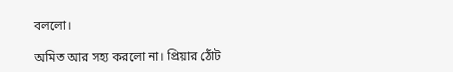বললো।

অমিত আর সহ্য করলো না। প্রিয়ার ঠোঁট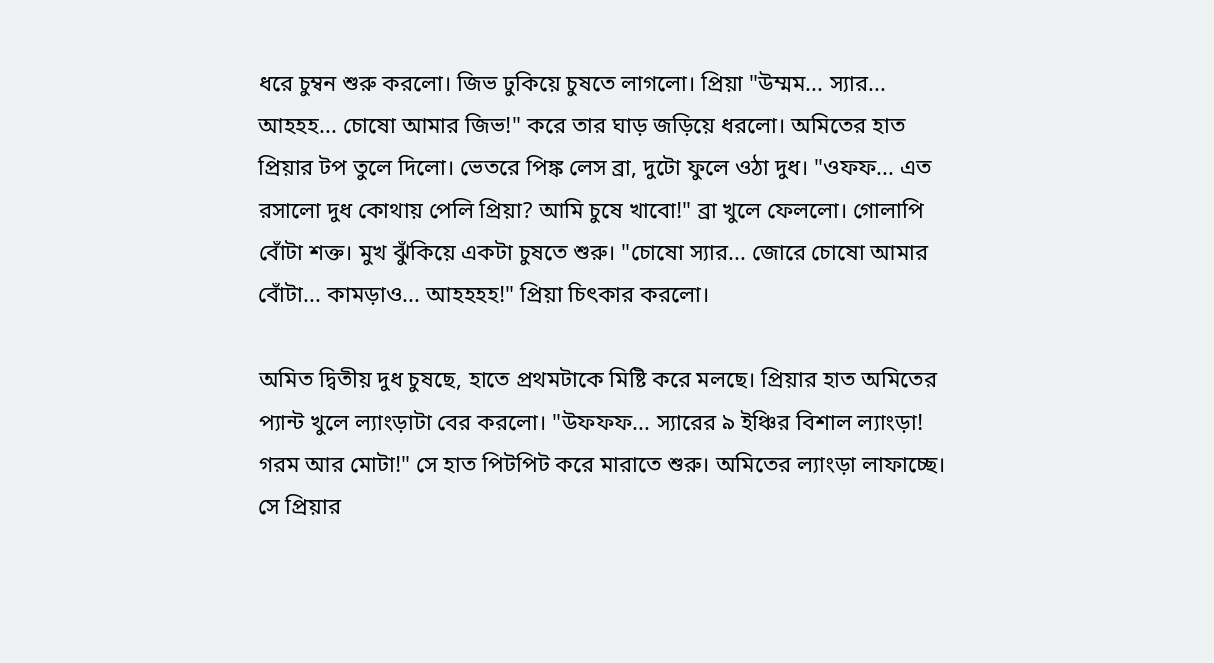ধরে চুম্বন শুরু করলো। জিভ ঢুকিয়ে চুষতে লাগলো। প্রিয়া "উম্মম... স্যার... আহহহ... চোষো আমার জিভ!" করে তার ঘাড় জড়িয়ে ধরলো। অমিতের হাত প্রিয়ার টপ তুলে দিলো। ভেতরে পিঙ্ক লেস ব্রা, দুটো ফুলে ওঠা দুধ। "ওফফ... এত রসালো দুধ কোথায় পেলি প্রিয়া? আমি চুষে খাবো!" ব্রা খুলে ফেললো। গোলাপি বোঁটা শক্ত। মুখ ঝুঁকিয়ে একটা চুষতে শুরু। "চোষো স্যার... জোরে চোষো আমার বোঁটা... কামড়াও... আহহহহ!" প্রিয়া চিৎকার করলো।

অমিত দ্বিতীয় দুধ চুষছে, হাতে প্রথমটাকে মিষ্টি করে মলছে। প্রিয়ার হাত অমিতের প্যান্ট খুলে ল্যাংড়াটা বের করলো। "উফফফ... স্যারের ৯ ইঞ্চির বিশাল ল্যাংড়া! গরম আর মোটা!" সে হাত পিটপিট করে মারাতে শুরু। অমিতের ল্যাংড়া লাফাচ্ছে। সে প্রিয়ার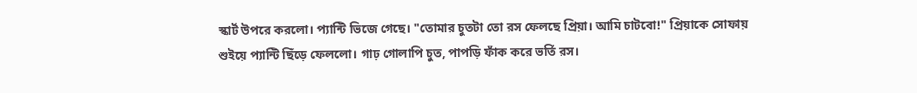স্কার্ট উপরে করলো। প্যান্টি ভিজে গেছে। "তোমার চুতটা তো রস ফেলছে প্রিয়া। আমি চাটবো!" প্রিয়াকে সোফায় শুইয়ে প্যান্টি ছিঁড়ে ফেললো। গাঢ় গোলাপি চুত, পাপড়ি ফাঁক করে ভর্তি রস।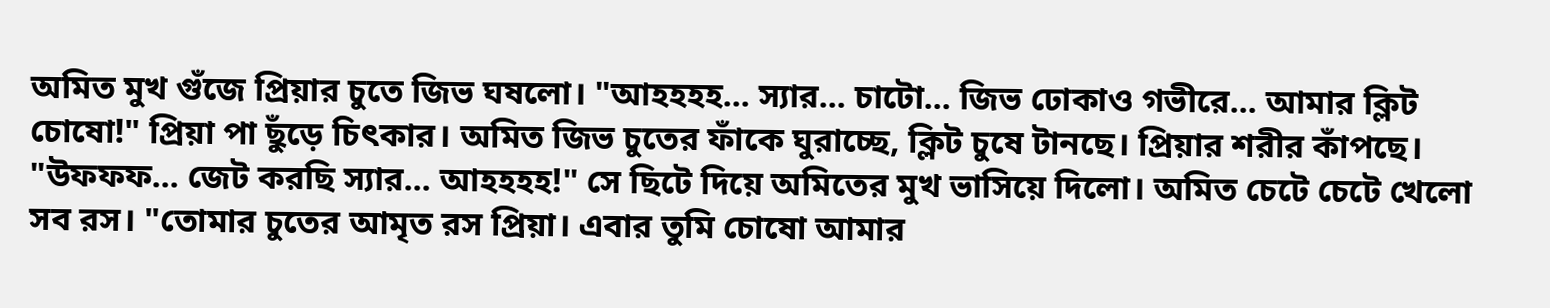অমিত মুখ গুঁজে প্রিয়ার চুতে জিভ ঘষলো। "আহহহহ... স্যার... চাটো... জিভ ঢোকাও গভীরে... আমার ক্লিট চোষো!" প্রিয়া পা ছুঁড়ে চিৎকার। অমিত জিভ চুতের ফাঁকে ঘুরাচ্ছে, ক্লিট চুষে টানছে। প্রিয়ার শরীর কাঁপছে। "উফফফ... জেট করছি স্যার... আহহহহ!" সে ছিটে দিয়ে অমিতের মুখ ভাসিয়ে দিলো। অমিত চেটে চেটে খেলো সব রস। "তোমার চুতের আমৃত রস প্রিয়া। এবার তুমি চোষো আমার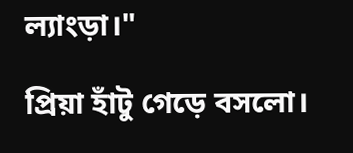ল্যাংড়া।"

প্রিয়া হাঁটু গেড়ে বসলো।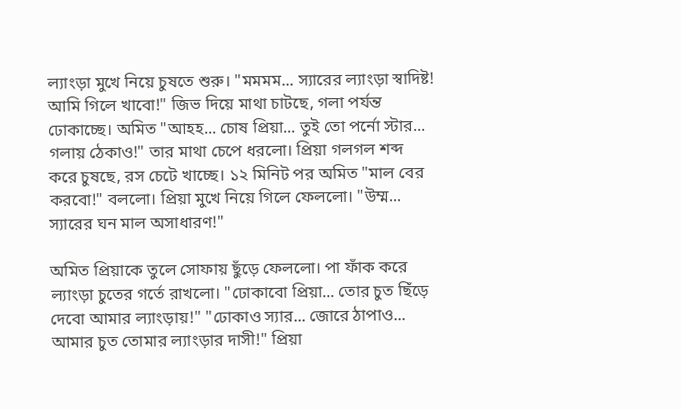ল্যাংড়া মুখে নিয়ে চুষতে শুরু। "মমমম... স্যারের ল্যাংড়া স্বাদিষ্ট! আমি গিলে খাবো!" জিভ দিয়ে মাথা চাটছে, গলা পর্যন্ত ঢোকাচ্ছে। অমিত "আহহ... চোষ প্রিয়া... তুই তো পর্নো স্টার... গলায় ঠেকাও!" তার মাথা চেপে ধরলো। প্রিয়া গলগল শব্দ করে চুষছে, রস চেটে খাচ্ছে। ১২ মিনিট পর অমিত "মাল বের করবো!" বললো। প্রিয়া মুখে নিয়ে গিলে ফেললো। "উম্ম... স্যারের ঘন মাল অসাধারণ!"

অমিত প্রিয়াকে তুলে সোফায় ছুঁড়ে ফেললো। পা ফাঁক করে ল্যাংড়া চুতের গর্তে রাখলো। "ঢোকাবো প্রিয়া... তোর চুত ছিঁড়ে দেবো আমার ল্যাংড়ায়!" "ঢোকাও স্যার... জোরে ঠাপাও... আমার চুত তোমার ল্যাংড়ার দাসী!" প্রিয়া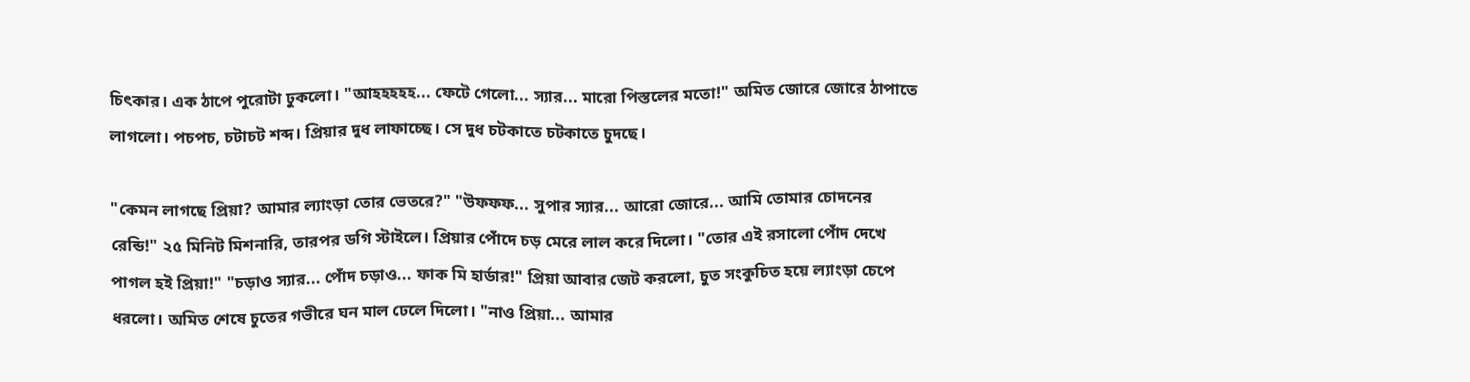চিৎকার। এক ঠাপে পুরোটা ঢুকলো। "আহহহহহ... ফেটে গেলো... স্যার... মারো পিস্তলের মতো!" অমিত জোরে জোরে ঠাপাতে লাগলো। পচপচ, চটাচট শব্দ। প্রিয়ার দুধ লাফাচ্ছে। সে দুধ চটকাতে চটকাতে চুদছে।

"কেমন লাগছে প্রিয়া? আমার ল্যাংড়া তোর ভেতরে?" "উফফফ... সুপার স্যার... আরো জোরে... আমি তোমার চোদনের রেন্ডি!" ২৫ মিনিট মিশনারি, তারপর ডগি স্টাইলে। প্রিয়ার পোঁদে চড় মেরে লাল করে দিলো। "তোর এই রসালো পোঁদ দেখে পাগল হই প্রিয়া!" "চড়াও স্যার... পোঁদ চড়াও... ফাক মি হার্ডার!" প্রিয়া আবার জেট করলো, চুত সংকুচিত হয়ে ল্যাংড়া চেপে ধরলো। অমিত শেষে চুতের গভীরে ঘন মাল ঢেলে দিলো। "নাও প্রিয়া... আমার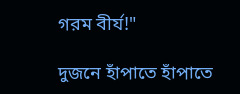গরম বীর্য!"

দুজনে হাঁপাতে হাঁপাতে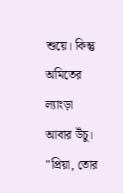শুয়ে। কিন্তু অমিতের ল্যাংড়া আবার উঁচু। "প্রিয়া, তোর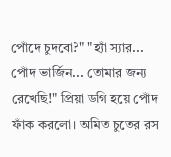পোঁদে চুদবো?" "হ্যাঁ স্যার... পোঁদ ভার্জিন... তোমার জন্য রেখেছি!" প্রিয়া ডগি হয়ে পোঁদ ফাঁক করলো। অমিত চুতের রস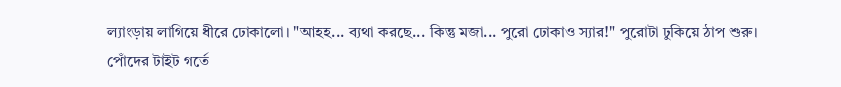ল্যাংড়ায় লাগিয়ে ধীরে ঢোকালো। "আহহ... ব্যথা করছে... কিন্তু মজা... পুরো ঢোকাও স্যার!" পুরোটা ঢুকিয়ে ঠাপ শুরু। পোঁদের টাইট গর্তে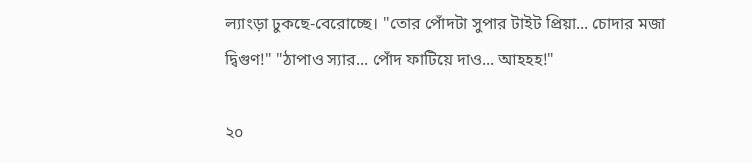ল্যাংড়া ঢুকছে-বেরোচ্ছে। "তোর পোঁদটা সুপার টাইট প্রিয়া... চোদার মজা দ্বিগুণ!" "ঠাপাও স্যার... পোঁদ ফাটিয়ে দাও... আহহহ!"

২০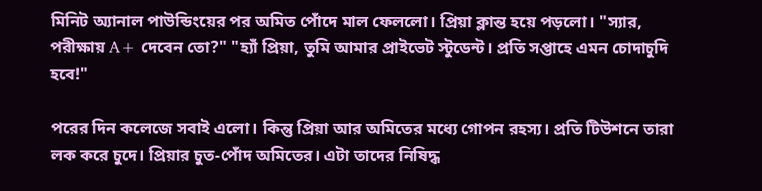মিনিট অ্যানাল পাউন্ডিংয়ের পর অমিত পোঁদে মাল ফেললো। প্রিয়া ক্লান্ত হয়ে পড়লো। "স্যার, পরীক্ষায় A+ দেবেন তো?" "হ্যাঁ প্রিয়া, তুমি আমার প্রাইভেট স্টুডেন্ট। প্রতি সপ্তাহে এমন চোদাচুদি হবে!"

পরের দিন কলেজে সবাই এলো। কিন্তু প্রিয়া আর অমিতের মধ্যে গোপন রহস্য। প্রতি টিউশনে তারা লক করে চুদে। প্রিয়ার চুত-পোঁদ অমিতের। এটা তাদের নিষিদ্ধ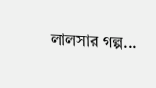লালসার গল্প...